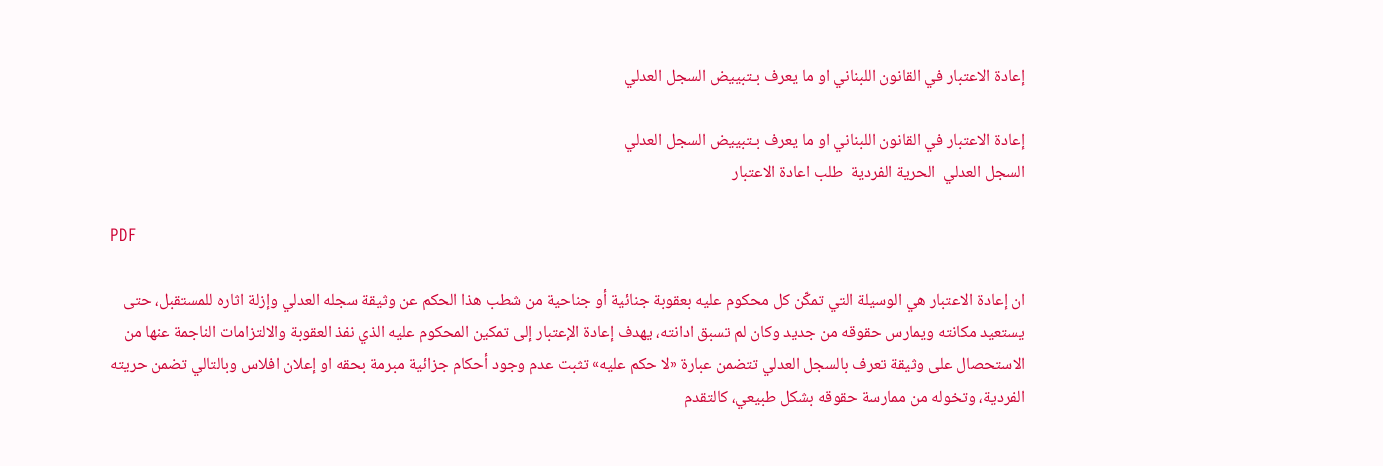إعادة الاعتبار في القانون اللبناني او ما يعرف بـتبييض السجل العدلي

إعادة الاعتبار في القانون اللبناني او ما يعرف بـتبييض السجل العدلي
السجل العدلي  الحرية الفردية  طلب اعادة الاعتبار

PDF

ان إعادة الاعتبار هي الوسيلة التي تمكّن كل محكوم عليه بعقوبة جنائية أو جناحية من شطب هذا الحكم عن وثيقة سجله العدلي وإزلة اثاره للمستقبل، حتى يستعيد مكانته ويمارس حقوقه من جديد وكان لم تسبق ادانته، يهدف إعادة الإعتبار إلى تمكين المحكوم عليه الذي نفذ العقوبة والالتزامات الناجمة عنها من الاستحصال على وثيقة تعرف بالسجل العدلي تتضمن عبارة «لا حكم عليه» تثبت عدم وجود أحكام جزائية مبرمة بحقه او إعلان افلاس وبالتالي تضمن حريته الفردية، وتخوله من ممارسة حقوقه بشكل طبيعي، كالتقدم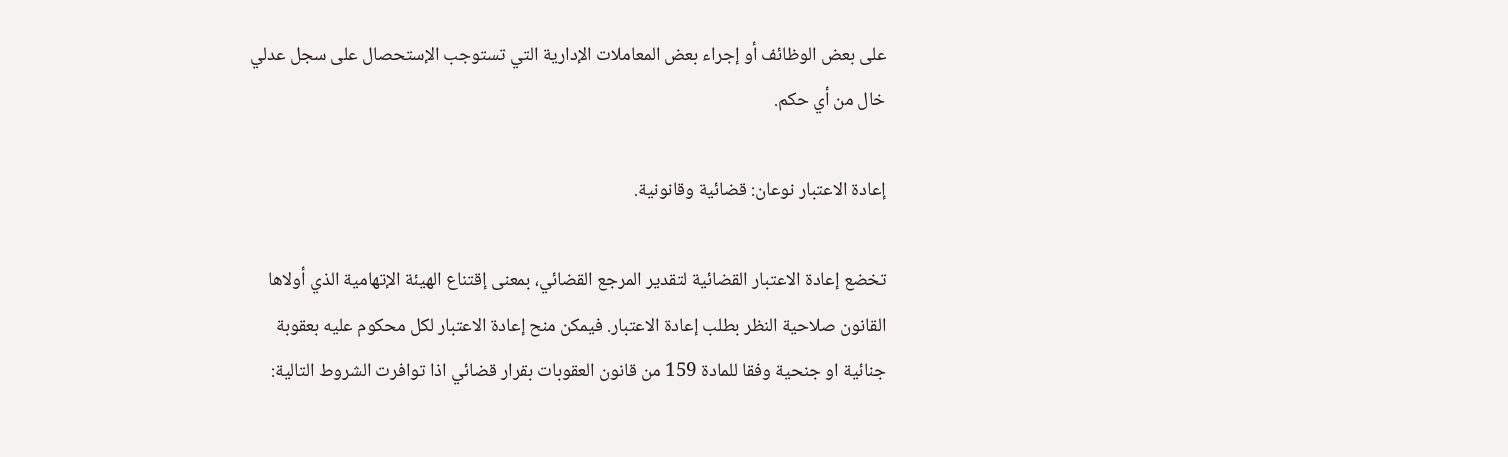على بعض الوظائف أو إجراء بعض المعاملات الإدارية التي تستوجب الإستحصال على سجل عدلي خال من أي حكم.

إعادة الاعتبار نوعان: قضائية وقانونية.

تخضع إعادة الاعتبار القضائية لتقدير المرجع القضائي، بمعنى إقتناع الهيئة الإتهامية الذي أولاها القانون صلاحية النظر بطلب إعادة الاعتبار. فيمكن منح إعادة الاعتبار لكل محكوم عليه بعقوبة جنائية او جنحية وفقا للمادة 159 من قانون العقوبات بقرار قضائي اذا توافرت الشروط التالية: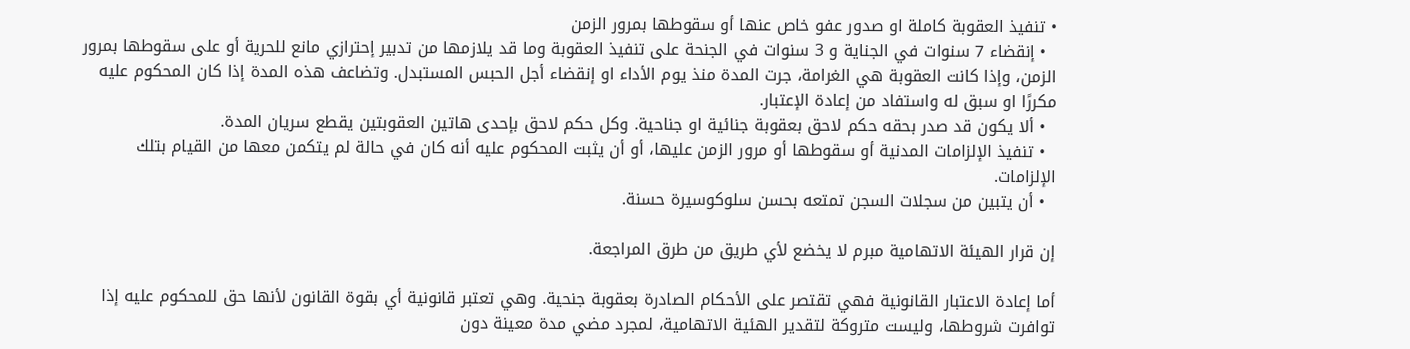• تنفيذ العقوبة كاملة او صدور عفو خاص عنها أو سقوطها بمرور الزمن
  • إنقضاء 7 سنوات في الجناية و 3 سنوات في الجنحة على تنفيذ العقوبة وما قد يلازمها من تدبير إحترازي مانع للحرية أو على سقوطها بمرور الزمن، وإذا كانت العقوبة هي الغرامة، جرت المدة منذ يوم الأداء او إنقضاء أجل الحبس المستبدل. وتضاعف هذه المدة إذا كان المحكوم عليه مكررًا او سبق له واستفاد من إعادة الإعتبار.
  • ألا يكون قد صدر بحقه حكم لاحق بعقوبة جنائية او جناحية. وكل حكم لاحق بإحدى هاتين العقوبتين يقطع سريان المدة.
  • تنفيذ الإلزامات المدنية أو سقوطها أو مرور الزمن عليها، أو أن يثبت المحكوم عليه أنه كان في حالة لم يتكمن معها من القيام بتلك الإلزامات.
  • أن يتبين من سجلات السجن تمتعه بحسن سلوكوسيرة حسنة.

إن قرار الهيئة الاتهامية مبرم لا يخضع لأي طريق من طرق المراجعة.

أما إعادة الاعتبار القانونية فهي تقتصر على الأحكام الصادرة بعقوبة جنحية. وهي تعتبر قانونية أي بقوة القانون لأنها حق للمحكوم عليه إذا توافرت شروطها، وليست متروكة لتقدير الهئية الاتهامية، لمجرد مضي مدة معينة دون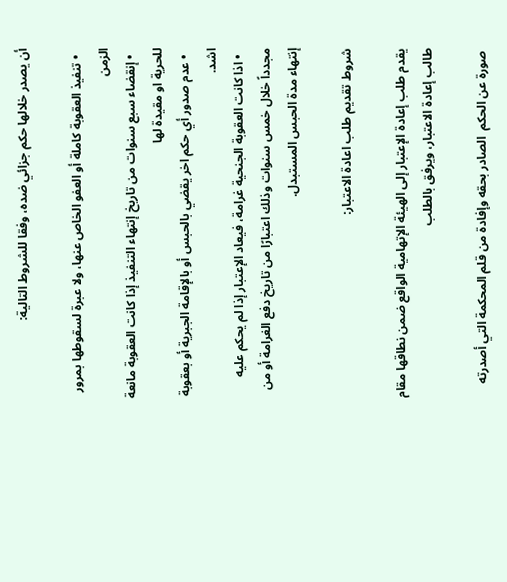أن يصدر خلالها حكم جزائي ضده، وفقا للشروط التالية:

  • تنفيذ العقوبة كاملة أو العفو الخاص عنها، ولا عبرة لسقوطها بمرور الزمن
  • إنقضاء سبع سنوات من تاريخ إنتهاء التنفيذ إذا كانت العقوبة مانعة للحرية او مقيدة لها
  • عدم صدور أي حكم اخر يقضي بالحبس أو بالإقامة الجبرية أو بعقوبة اشد.
  • اذا كانت العقوبة الجنحية غرامة، فيعاد الإعتبار إذا لم يحكم عليه مجدداً خلال خمس سنوات وذلك اعتبارًا من تاريخ دفع الغرامة أو من إنتهاء مدة الحبس المستبدل.

شروط تقديم طلب اعادة الاعتبار:

يقدم طلب إعادة الإعتبار إلى الهيئة الإتهامية الواقع ضمن نطاقها مقام طالب إعادة الاعتبار، ويرفق بالطلب

 صورة عن الحكم  الصادر بحقه وإفادة من قلم المحكمة التي أصدرته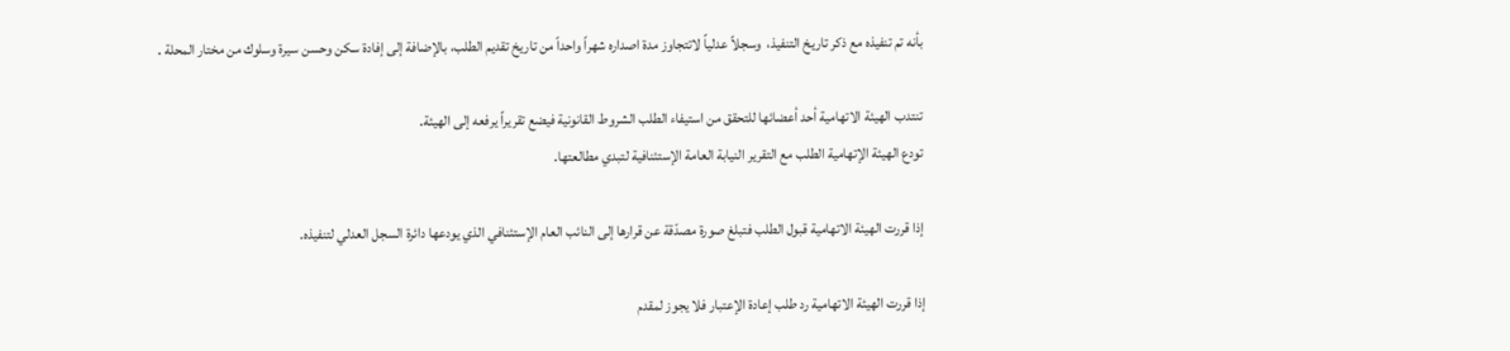بأنه تم تنفيذه مع ذكر تاريخ التنفيذ،  وسجلاً عدلياً لاتتجاوز مدة اصداره شهراً واحداً من تاريخ تقديم الطلب، بالإضافة إلى إفادة سكن وحسن سيرة وسلوك من مختار المحلة .

تنتدب الهيئة الاتهامية أحد أعضائها للتحقق من استيفاء الطلب الشروط القانونية فيضع تقريراً يرفعه إلى الهيئة.
تودع الهيئة الإتهامية الطلب مع التقرير النيابة العامة الإستئنافية لتبدي مطالعتها.

إذا قررت الهيئة الاتهامية قبول الطلب فتبلغ صورة مصدّقة عن قرارها إلى النائب العام الإستئنافي الذي يودعها دائرة السجل العدلي لتنفيذه.

إذا قررت الهيئة الاتهامية رد طلب إعادة الإعتبار فلا يجوز لمقدم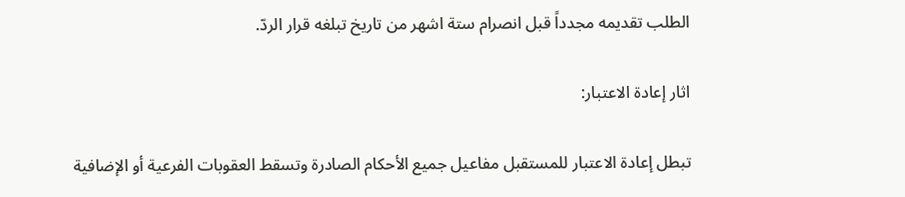الطلب تقديمه مجدداً قبل انصرام ستة اشهر من تاريخ تبلغه قرار الردّ.

اثار إعادة الاعتبار:

تبطل إعادة الاعتبار للمستقبل مفاعيل جميع الأحكام الصادرة وتسقط العقوبات الفرعية أو الإضافية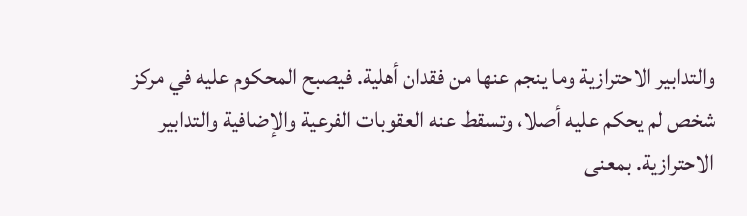والتدابير الاحترازية وما ينجم عنها من فقدان أهلية. فيصبح المحكوم عليه في مركز شخص لم يحكم عليه أصلا، وتسقط عنه العقوبات الفرعية والإضافية والتدابير الاحترازية. بمعنى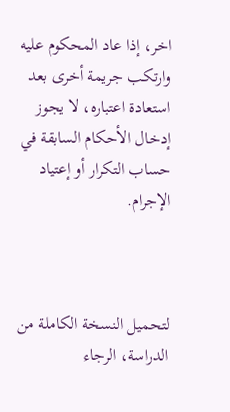اخر، إذا عاد المحكوم عليه وارتكب جريمة أخرى بعد استعادة اعتباره، لا يجوز إدخال الأحكام السابقة في حساب التكرار أو إعتياد الإجرام.



لتحميل النسخة الكاملة من الدراسة، الرجاء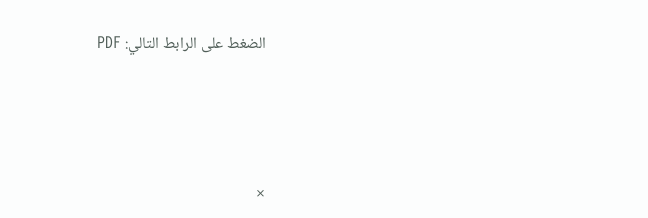الضغط على الرابط التالي: PDF





×